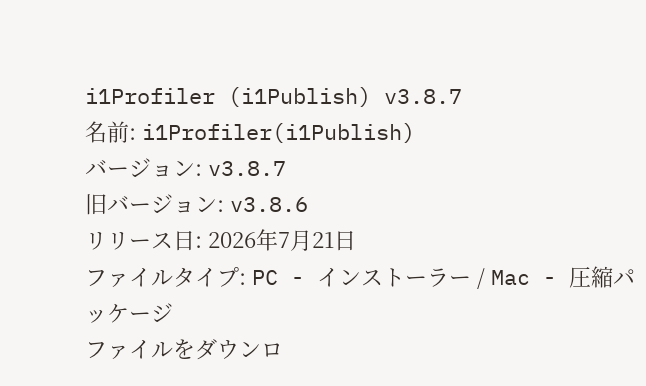i1Profiler (i1Publish) v3.8.7
名前: i1Profiler(i1Publish)
バージョン: v3.8.7
旧バージョン: v3.8.6
リリース日: 2026年7月21日
ファイルタイプ: PC - インストーラー / Mac - 圧縮パッケージ
ファイルをダウンロ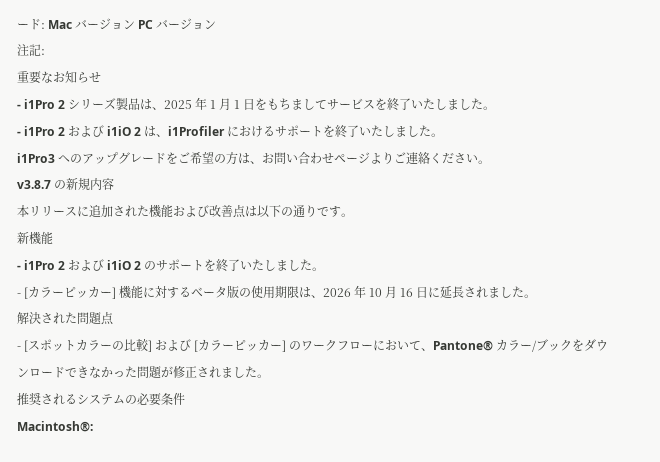ード: Mac バージョン PC バージョン
注記:
重要なお知らせ
- i1Pro 2 シリーズ製品は、2025 年 1 月 1 日をもちましてサービスを終了いたしました。
- i1Pro 2 および i1iO 2 は、i1Profiler におけるサポートを終了いたしました。
i1Pro3 へのアップグレードをご希望の方は、お問い合わせページよりご連絡ください。
v3.8.7 の新規内容
本リリースに追加された機能および改善点は以下の通りです。
新機能
- i1Pro 2 および i1iO 2 のサポートを終了いたしました。
- [カラーピッカー] 機能に対するベータ版の使用期限は、2026 年 10 月 16 日に延長されました。
解決された問題点
- [スポットカラーの比較] および [カラーピッカー] のワークフローにおいて、Pantone® カラー/ブックをダウンロードできなかった問題が修正されました。
推奨されるシステムの必要条件
Macintosh®: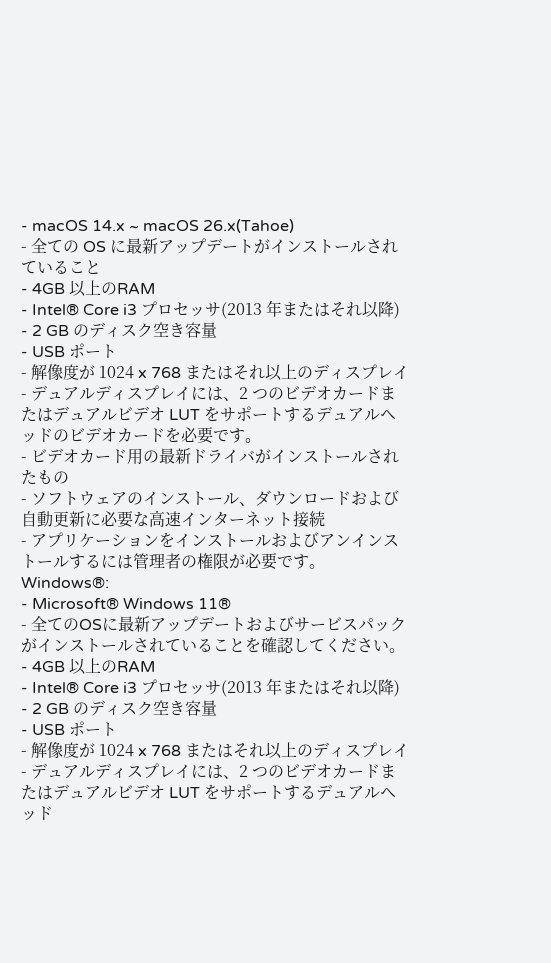- macOS 14.x ~ macOS 26.x(Tahoe)
- 全ての OS に最新アップデートがインストールされていること
- 4GB 以上のRAM
- Intel® Core i3 プロセッサ(2013 年またはそれ以降)
- 2 GB のディスク空き容量
- USB ポート
- 解像度が 1024 x 768 またはそれ以上のディスプレイ
- デュアルディスプレイには、2 つのビデオカードまたはデュアルビデオ LUT をサポートするデュアルヘッドのビデオカードを必要です。
- ビデオカード用の最新ドライバがインストールされたもの
- ソフトウェアのインストール、ダウンロードおよび自動更新に必要な高速インターネット接続
- アプリケーションをインストールおよびアンインストールするには管理者の権限が必要です。
Windows®:
- Microsoft® Windows 11®
- 全てのOSに最新アップデートおよびサービスパックがインストールされていることを確認してください。
- 4GB 以上のRAM
- Intel® Core i3 プロセッサ(2013 年またはそれ以降)
- 2 GB のディスク空き容量
- USB ポート
- 解像度が 1024 x 768 またはそれ以上のディスプレイ
- デュアルディスプレイには、2 つのビデオカードまたはデュアルビデオ LUT をサポートするデュアルヘッド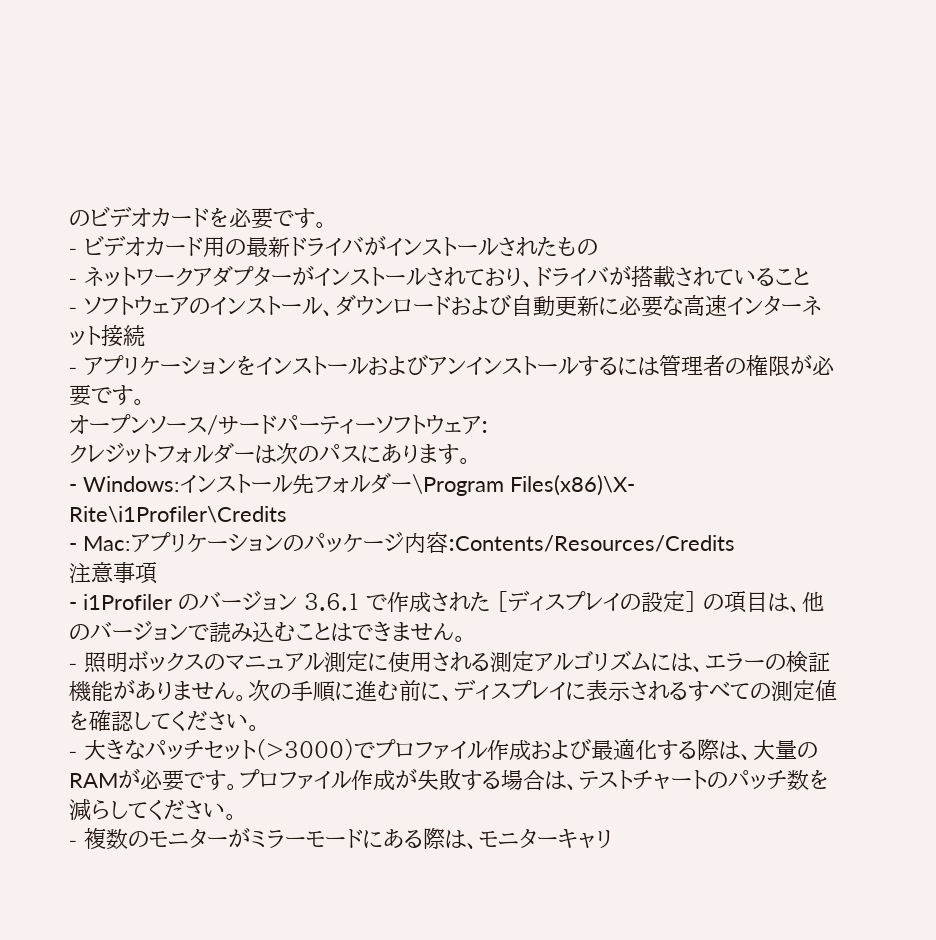のビデオカードを必要です。
- ビデオカード用の最新ドライバがインストールされたもの
- ネットワークアダプターがインストールされており、ドライバが搭載されていること
- ソフトウェアのインストール、ダウンロードおよび自動更新に必要な高速インターネット接続
- アプリケーションをインストールおよびアンインストールするには管理者の権限が必要です。
オープンソース/サードパーティーソフトウェア:
クレジットフォルダーは次のパスにあります。
- Windows:インストール先フォルダー\Program Files(x86)\X-Rite\i1Profiler\Credits
- Mac:アプリケーションのパッケージ内容:Contents/Resources/Credits
注意事項
- i1Profiler のバージョン 3.6.1 で作成された [ディスプレイの設定] の項目は、他のバージョンで読み込むことはできません。
- 照明ボックスのマニュアル測定に使用される測定アルゴリズムには、エラーの検証機能がありません。次の手順に進む前に、ディスプレイに表示されるすべての測定値を確認してください。
- 大きなパッチセット(>3000)でプロファイル作成および最適化する際は、大量のRAMが必要です。プロファイル作成が失敗する場合は、テストチャートのパッチ数を減らしてください。
- 複数のモニターがミラーモードにある際は、モニターキャリ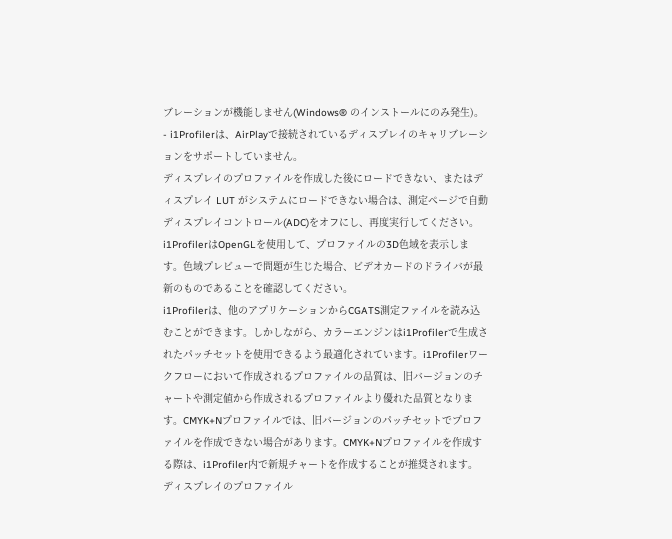ブレーションが機能しません(Windows® のインストールにのみ発生)。
- i1Profilerは、AirPlayで接続されているディスプレイのキャリブレーションをサポートしていません。
ディスプレイのプロファイルを作成した後にロードできない、またはディスプレイ LUT がシステムにロードできない場合は、測定ページで自動ディスプレイコントロール(ADC)をオフにし、再度実行してください。
i1ProfilerはOpenGLを使用して、プロファイルの3D色域を表示します。色域プレビューで問題が生じた場合、ビデオカードのドライバが最新のものであることを確認してください。
i1Profilerは、他のアプリケーションからCGATS測定ファイルを読み込むことができます。しかしながら、カラーエンジンはi1Profilerで生成されたパッチセットを使用できるよう最適化されています。i1Profilerワークフローにおいて作成されるプロファイルの品質は、旧バージョンのチャートや測定値から作成されるプロファイルより優れた品質となります。CMYK+Nプロファイルでは、旧バージョンのパッチセットでプロファイルを作成できない場合があります。CMYK+Nプロファイルを作成する際は、i1Profiler内で新規チャートを作成することが推奨されます。
ディスプレイのプロファイル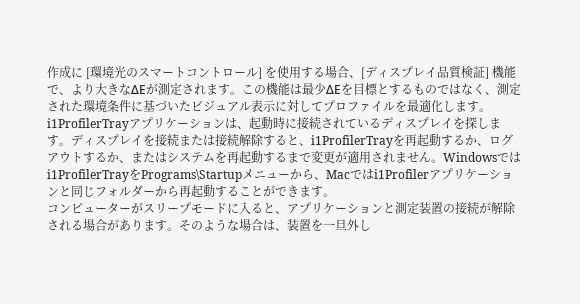作成に [環境光のスマートコントロール] を使用する場合、[ディスプレイ品質検証] 機能で、より大きなΔEが測定されます。この機能は最少ΔEを目標とするものではなく、測定された環境条件に基づいたビジュアル表示に対してプロファイルを最適化します。
i1ProfilerTrayアプリケーションは、起動時に接続されているディスプレイを探します。ディスプレイを接続または接続解除すると、i1ProfilerTrayを再起動するか、ログアウトするか、またはシステムを再起動するまで変更が適用されません。Windowsではi1ProfilerTrayをPrograms\Startupメニューから、Macではi1Profilerアプリケーションと同じフォルダーから再起動することができます。
コンピューターがスリープモードに入ると、アプリケーションと測定装置の接続が解除される場合があります。そのような場合は、装置を一旦外し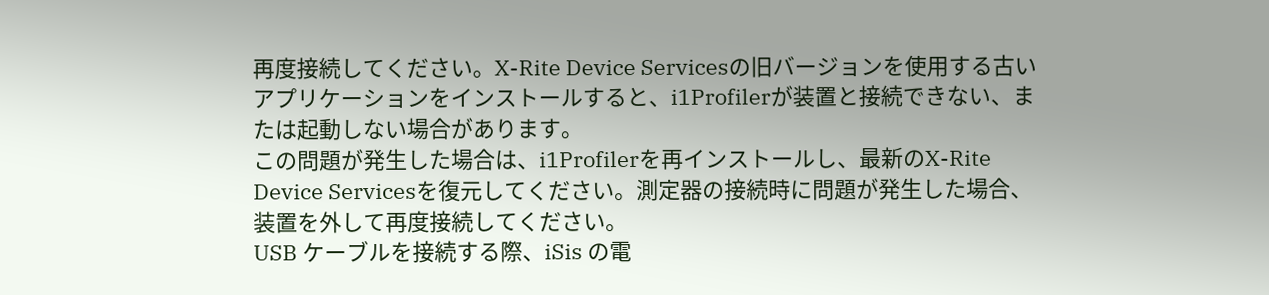再度接続してください。X-Rite Device Servicesの旧バージョンを使用する古いアプリケーションをインストールすると、i1Profilerが装置と接続できない、または起動しない場合があります。
この問題が発生した場合は、i1Profilerを再インストールし、最新のX-Rite Device Servicesを復元してください。測定器の接続時に問題が発生した場合、装置を外して再度接続してください。
USB ケーブルを接続する際、iSis の電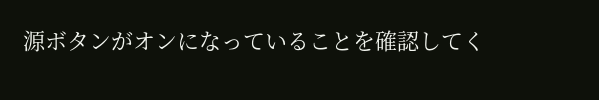源ボタンがオンになっていることを確認してく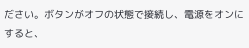ださい。ボタンがオフの状態で接続し、電源をオンにすると、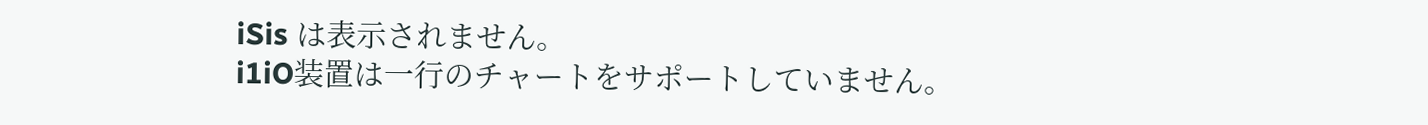iSis は表示されません。
i1iO装置は一行のチャートをサポートしていません。